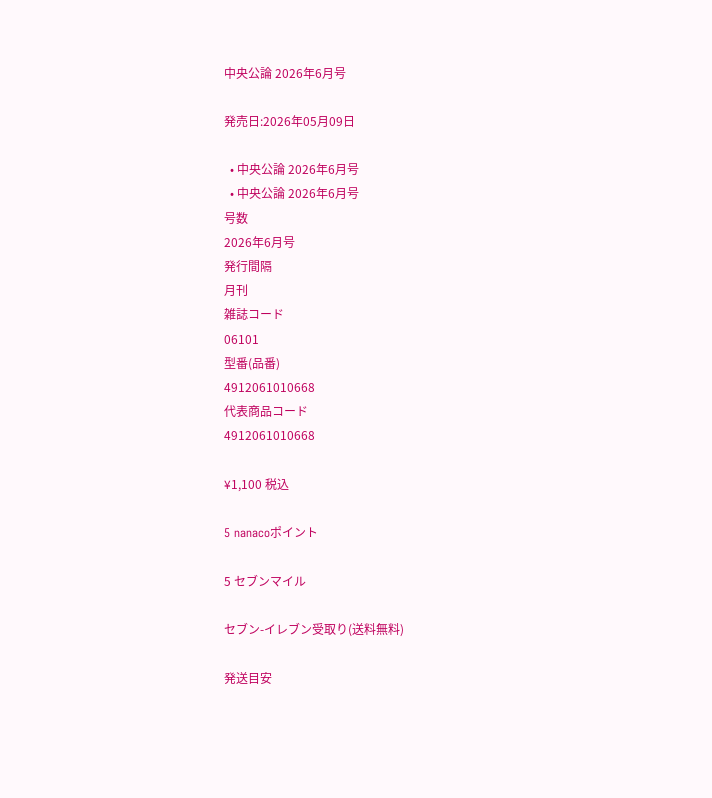中央公論 2026年6月号

発売日:2026年05月09日

  • 中央公論 2026年6月号
  • 中央公論 2026年6月号
号数
2026年6月号
発行間隔
月刊
雑誌コード
06101
型番(品番)
4912061010668
代表商品コード
4912061010668

¥1,100 税込

5 nanacoポイント

5 セブンマイル

セブン-イレブン受取り(送料無料)

発送目安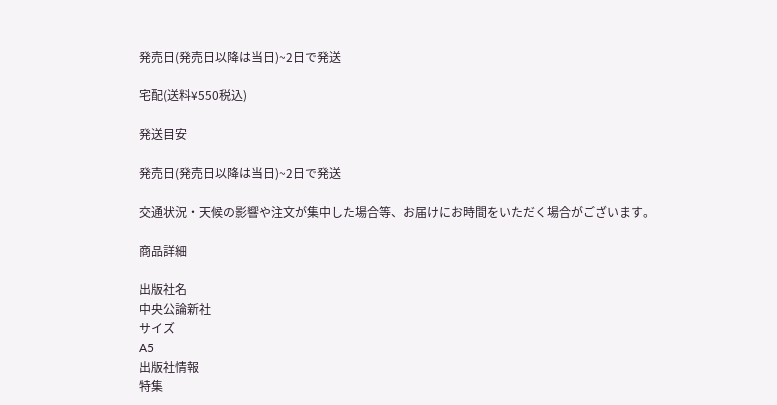発売日(発売日以降は当日)~2日で発送

宅配(送料¥550税込)

発送目安

発売日(発売日以降は当日)~2日で発送

交通状況・天候の影響や注文が集中した場合等、お届けにお時間をいただく場合がございます。

商品詳細

出版社名
中央公論新社
サイズ
A5
出版社情報
特集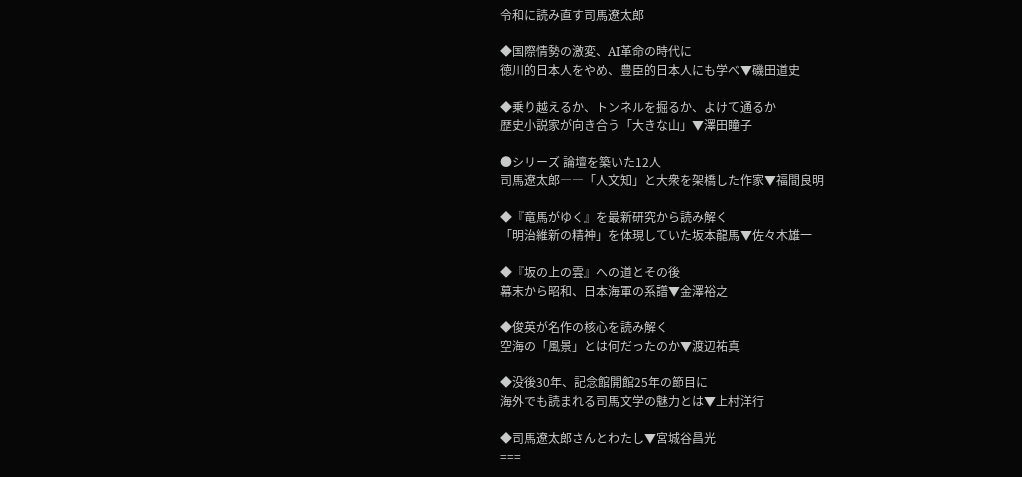令和に読み直す司馬遼太郎

◆国際情勢の激変、AI革命の時代に
徳川的日本人をやめ、豊臣的日本人にも学べ▼磯田道史

◆乗り越えるか、トンネルを掘るか、よけて通るか
歴史小説家が向き合う「大きな山」▼澤田瞳子

●シリーズ 論壇を築いた12人
司馬遼太郎――「人文知」と大衆を架橋した作家▼福間良明

◆『竜馬がゆく』を最新研究から読み解く
「明治維新の精神」を体現していた坂本龍馬▼佐々木雄一

◆『坂の上の雲』への道とその後
幕末から昭和、日本海軍の系譜▼金澤裕之

◆俊英が名作の核心を読み解く
空海の「風景」とは何だったのか▼渡辺祐真

◆没後30年、記念館開館25年の節目に
海外でも読まれる司馬文学の魅力とは▼上村洋行

◆司馬遼太郎さんとわたし▼宮城谷昌光
===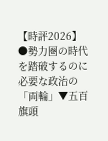【時評2026】
●勢力圏の時代を踏破するのに必要な政治の「両輪」▼五百旗頭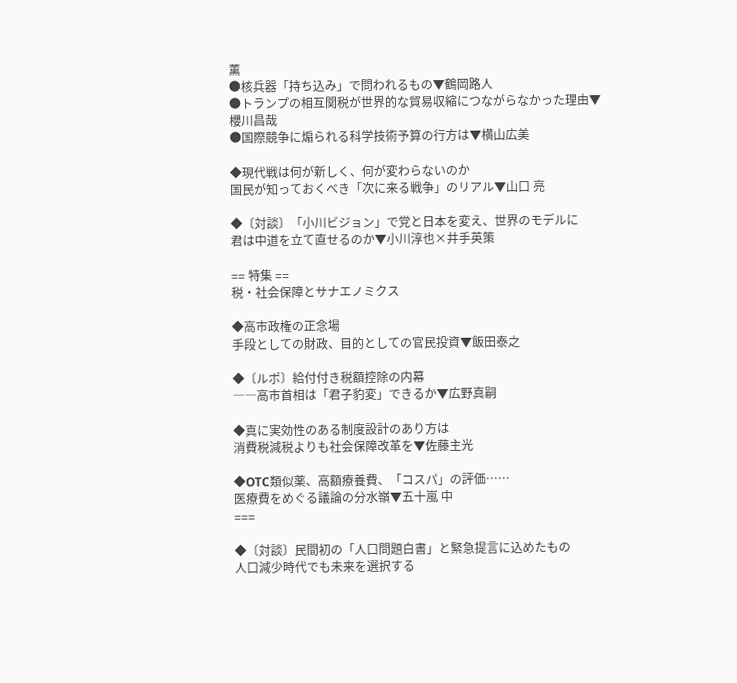薫
●核兵器「持ち込み」で問われるもの▼鶴岡路人
●トランプの相互関税が世界的な貿易収縮につながらなかった理由▼櫻川昌哉
●国際競争に煽られる科学技術予算の行方は▼横山広美

◆現代戦は何が新しく、何が変わらないのか
国民が知っておくべき「次に来る戦争」のリアル▼山口 亮

◆〔対談〕「小川ビジョン」で党と日本を変え、世界のモデルに
君は中道を立て直せるのか▼小川淳也×井手英策

== 特集 ==
税・社会保障とサナエノミクス

◆高市政権の正念場
手段としての財政、目的としての官民投資▼飯田泰之

◆〔ルポ〕給付付き税額控除の内幕
――高市首相は「君子豹変」できるか▼広野真嗣

◆真に実効性のある制度設計のあり方は
消費税減税よりも社会保障改革を▼佐藤主光

◆OTC類似薬、高額療養費、「コスパ」の評価……
医療費をめぐる議論の分水嶺▼五十嵐 中
===

◆〔対談〕民間初の「人口問題白書」と緊急提言に込めたもの
人口減少時代でも未来を選択する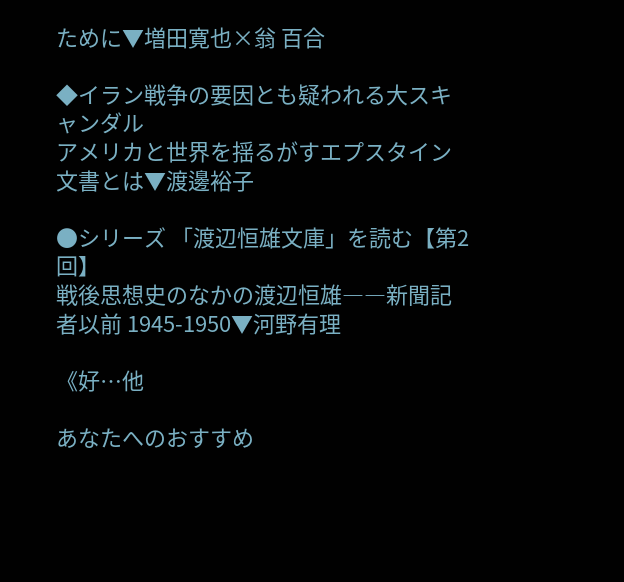ために▼増田寛也×翁 百合

◆イラン戦争の要因とも疑われる大スキャンダル
アメリカと世界を揺るがすエプスタイン文書とは▼渡邊裕子

●シリーズ 「渡辺恒雄文庫」を読む【第2回】
戦後思想史のなかの渡辺恒雄――新聞記者以前 1945-1950▼河野有理

《好…他

あなたへのおすすめ